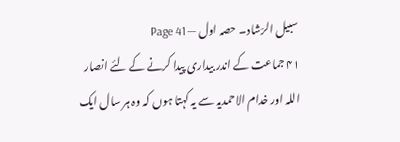سبیل الرّشاد۔ حصہ اول — Page 41
۴۱ جماعت کے اندر بیداری پیدا کرنے کے لئے انصار اللہ اور خدام الاحمدیہ سے یہ کہتا ہوں کہ وہ ہر سال ایک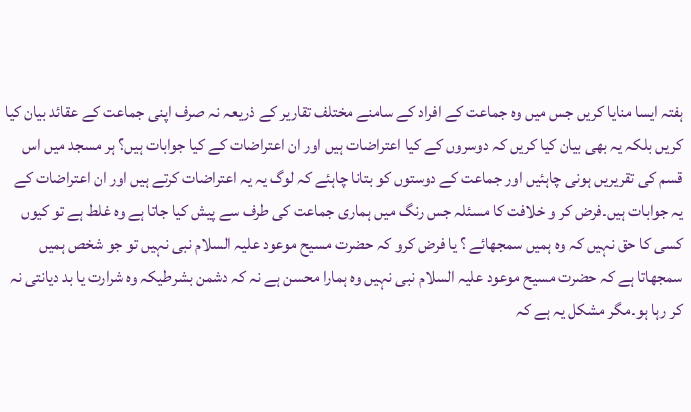ہفتہ ایسا منایا کریں جس میں وہ جماعت کے افراد کے سامنے مختلف تقاریر کے ذریعہ نہ صرف اپنی جماعت کے عقائد بیان کیا کریں بلکہ یہ بھی بیان کیا کریں کہ دوسروں کے کیا اعتراضات ہیں اور ان اعتراضات کے کیا جوابات ہیں؟ ہر مسجد میں اس قسم کی تقریریں ہونی چاہئیں اور جماعت کے دوستوں کو بتانا چاہئے کہ لوگ یہ یہ اعتراضات کرتے ہیں اور ان اعتراضات کے یہ جوابات ہیں۔فرض کر و خلافت کا مسئلہ جس رنگ میں ہماری جماعت کی طرف سے پیش کیا جاتا ہے وہ غلط ہے تو کیوں کسی کا حق نہیں کہ وہ ہمیں سمجھائے ؟ یا فرض کرو کہ حضرت مسیح موعود علیہ السلام نبی نہیں تو جو شخص ہمیں سمجھاتا ہے کہ حضرت مسیح موعود علیہ السلام نبی نہیں وہ ہمارا محسن ہے نہ کہ دشمن بشرطیکہ وہ شرارت یا بد دیانتی نہ کر رہا ہو۔مگر مشکل یہ ہے کہ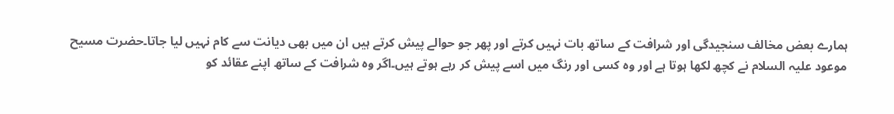ہمارے بعض مخالف سنجیدگی اور شرافت کے ساتھ بات نہیں کرتے اور پھر جو حوالے پیش کرتے ہیں ان میں بھی دیانت سے کام نہیں لیا جاتا۔حضرت مسیح موعود علیہ السلام نے کچھ لکھا ہوتا ہے اور وہ کسی اور رنگ میں اسے پیش کر رہے ہوتے ہیں۔اگر وہ شرافت کے ساتھ اپنے عقائد کو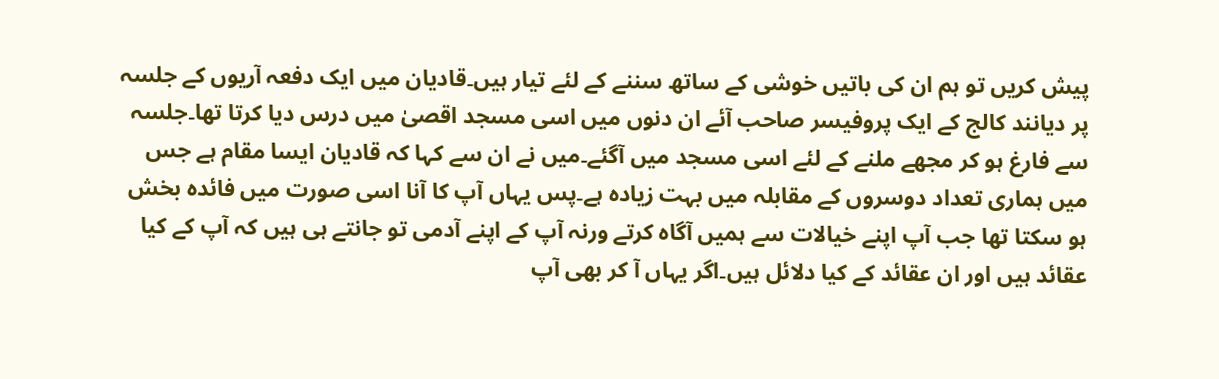پیش کریں تو ہم ان کی باتیں خوشی کے ساتھ سننے کے لئے تیار ہیں۔قادیان میں ایک دفعہ آریوں کے جلسہ پر دیانند کالج کے ایک پروفیسر صاحب آئے ان دنوں میں اسی مسجد اقصیٰ میں درس دیا کرتا تھا۔جلسہ سے فارغ ہو کر مجھے ملنے کے لئے اسی مسجد میں آگئے۔میں نے ان سے کہا کہ قادیان ایسا مقام ہے جس میں ہماری تعداد دوسروں کے مقابلہ میں بہت زیادہ ہے۔پس یہاں آپ کا آنا اسی صورت میں فائدہ بخش ہو سکتا تھا جب آپ اپنے خیالات سے ہمیں آگاہ کرتے ورنہ آپ کے اپنے آدمی تو جانتے ہی ہیں کہ آپ کے کیا عقائد ہیں اور ان عقائد کے کیا دلائل ہیں۔اگر یہاں آ کر بھی آپ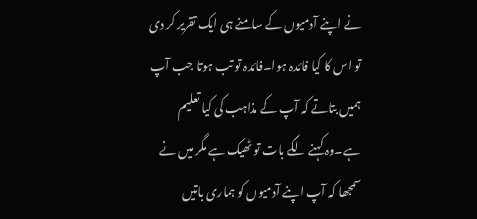نے اپنے آدمیوں کے سامنے ہی ایک تقریر کر دی تو اس کا کیا فائدہ ہوا۔فائدہ تو تب ہوتا جب آپ ہمیں بتاتے کہ آپ کے مذاہب کی کیا تعلیم ہے۔وہ کہنے لگے بات تو ٹھیک ہے مگر میں نے سمجھا کہ آپ اپنے آدمیوں کو ہماری باتیں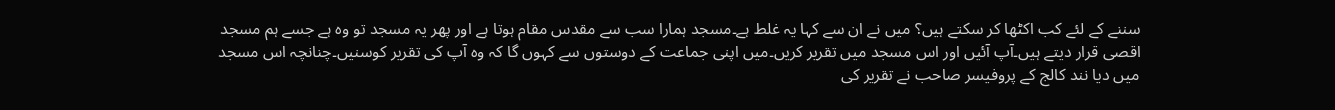سننے کے لئے کب اکٹھا کر سکتے ہیں؟ میں نے ان سے کہا یہ غلط ہے۔مسجد ہمارا سب سے مقدس مقام ہوتا ہے اور پھر یہ مسجد تو وہ ہے جسے ہم مسجد اقصی قرار دیتے ہیں۔آپ آئیں اور اس مسجد میں تقریر کریں۔میں اپنی جماعت کے دوستوں سے کہوں گا کہ وہ آپ کی تقریر کوسنیں۔چنانچہ اس مسجد میں دیا نند کالج کے پروفیسر صاحب نے تقریر کی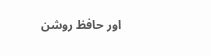اور حافظ روشن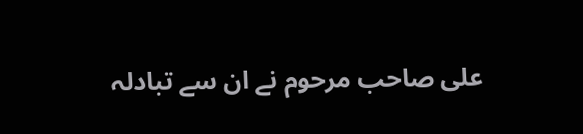علی صاحب مرحوم نے ان سے تبادلہ